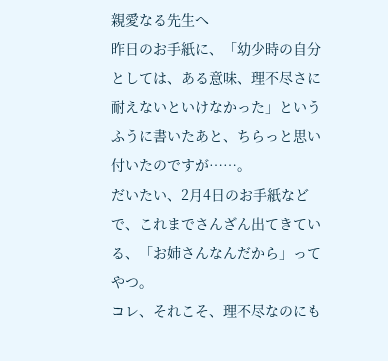親愛なる先生へ
昨日のお手紙に、「幼少時の自分としては、ある意味、理不尽さに耐えないといけなかった」というふうに書いたあと、ちらっと思い付いたのですが……。
だいたい、2月4日のお手紙などで、これまでさんざん出てきている、「お姉さんなんだから」ってやつ。
コレ、それこそ、理不尽なのにも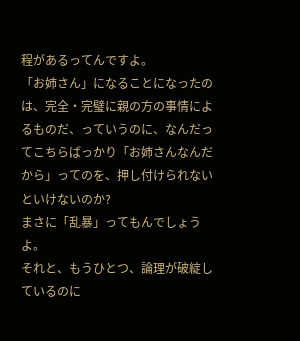程があるってんですよ。
「お姉さん」になることになったのは、完全・完璧に親の方の事情によるものだ、っていうのに、なんだってこちらばっかり「お姉さんなんだから」ってのを、押し付けられないといけないのか?
まさに「乱暴」ってもんでしょうよ。
それと、もうひとつ、論理が破綻しているのに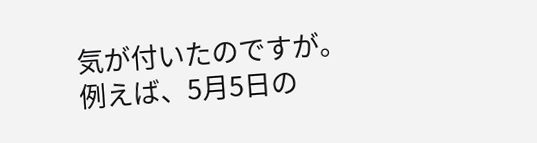気が付いたのですが。
例えば、5月5日の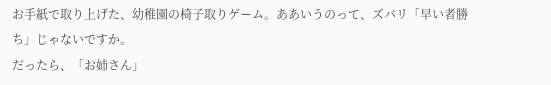お手紙で取り上げた、幼稚園の椅子取りゲーム。ああいうのって、ズバリ「早い者勝ち」じゃないですか。
だったら、「お姉さん」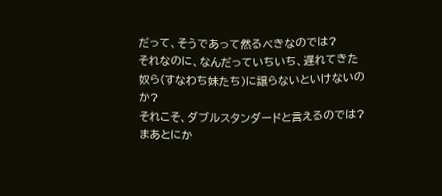だって、そうであって然るべきなのでは?
それなのに、なんだっていちいち、遅れてきた奴ら(すなわち妹たち)に譲らないといけないのか?
それこそ、ダブルスタンダードと言えるのでは?
まあとにか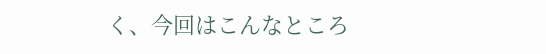く、今回はこんなところ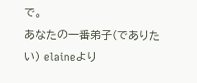で。
あなたの一番弟子(でありたい) elaineより